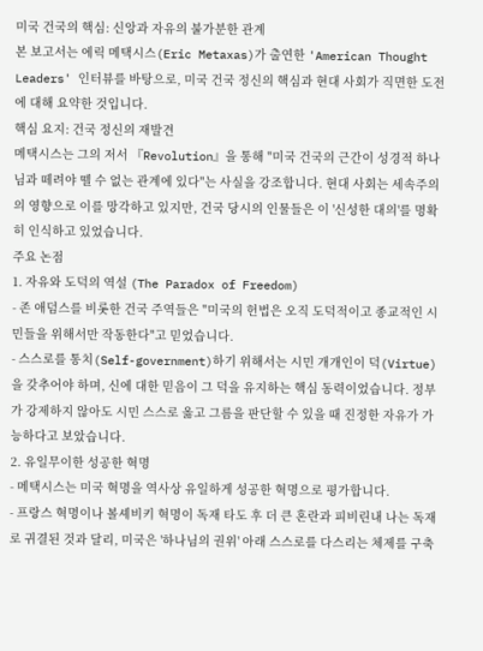미국 건국의 핵심: 신앙과 자유의 불가분한 관계
본 보고서는 에릭 메택시스(Eric Metaxas)가 출연한 'American Thought Leaders' 인터뷰를 바탕으로, 미국 건국 정신의 핵심과 현대 사회가 직면한 도전에 대해 요약한 것입니다.
핵심 요지: 건국 정신의 재발견
메택시스는 그의 저서 『Revolution』을 통해 "미국 건국의 근간이 성경적 하나님과 떼려야 뗄 수 없는 관계에 있다"는 사실을 강조합니다. 현대 사회는 세속주의의 영향으로 이를 망각하고 있지만, 건국 당시의 인물들은 이 '신성한 대의'를 명확히 인식하고 있었습니다.
주요 논점
1. 자유와 도덕의 역설 (The Paradox of Freedom)
- 존 애덤스를 비롯한 건국 주역들은 "미국의 헌법은 오직 도덕적이고 종교적인 시민들을 위해서만 작동한다"고 믿었습니다.
- 스스로를 통치(Self-government)하기 위해서는 시민 개개인이 덕(Virtue)을 갖추어야 하며, 신에 대한 믿음이 그 덕을 유지하는 핵심 동력이었습니다. 정부가 강제하지 않아도 시민 스스로 옳고 그름을 판단할 수 있을 때 진정한 자유가 가능하다고 보았습니다.
2. 유일무이한 성공한 혁명
- 메택시스는 미국 혁명을 역사상 유일하게 성공한 혁명으로 평가합니다.
- 프랑스 혁명이나 볼셰비키 혁명이 독재 타도 후 더 큰 혼란과 피비린내 나는 독재로 귀결된 것과 달리, 미국은 '하나님의 권위' 아래 스스로를 다스리는 체제를 구축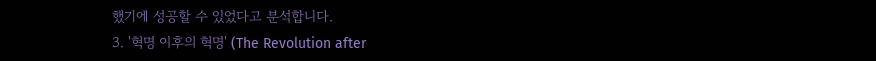했기에 성공할 수 있었다고 분석합니다.
3. '혁명 이후의 혁명' (The Revolution after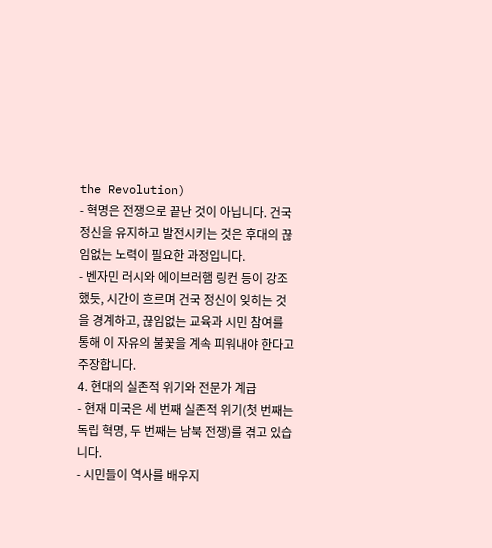the Revolution)
- 혁명은 전쟁으로 끝난 것이 아닙니다. 건국 정신을 유지하고 발전시키는 것은 후대의 끊임없는 노력이 필요한 과정입니다.
- 벤자민 러시와 에이브러햄 링컨 등이 강조했듯, 시간이 흐르며 건국 정신이 잊히는 것을 경계하고, 끊임없는 교육과 시민 참여를 통해 이 자유의 불꽃을 계속 피워내야 한다고 주장합니다.
4. 현대의 실존적 위기와 전문가 계급
- 현재 미국은 세 번째 실존적 위기(첫 번째는 독립 혁명, 두 번째는 남북 전쟁)를 겪고 있습니다.
- 시민들이 역사를 배우지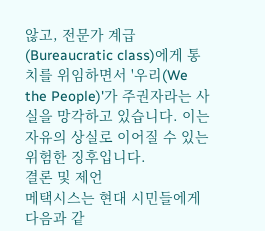않고, 전문가 계급(Bureaucratic class)에게 통치를 위임하면서 '우리(We the People)'가 주권자라는 사실을 망각하고 있습니다. 이는 자유의 상실로 이어질 수 있는 위험한 징후입니다.
결론 및 제언
메택시스는 현대 시민들에게 다음과 같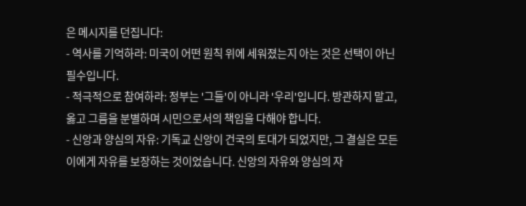은 메시지를 던집니다:
- 역사를 기억하라: 미국이 어떤 원칙 위에 세워졌는지 아는 것은 선택이 아닌 필수입니다.
- 적극적으로 참여하라: 정부는 '그들'이 아니라 '우리'입니다. 방관하지 말고, 옳고 그름을 분별하며 시민으로서의 책임을 다해야 합니다.
- 신앙과 양심의 자유: 기독교 신앙이 건국의 토대가 되었지만, 그 결실은 모든 이에게 자유를 보장하는 것이었습니다. 신앙의 자유와 양심의 자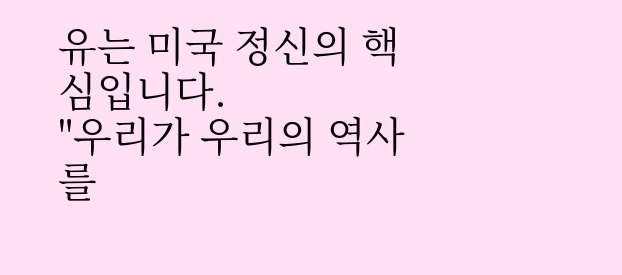유는 미국 정신의 핵심입니다.
"우리가 우리의 역사를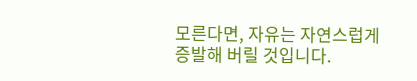모른다면, 자유는 자연스럽게 증발해 버릴 것입니다.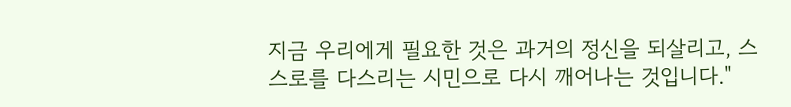지금 우리에게 필요한 것은 과거의 정신을 되살리고, 스스로를 다스리는 시민으로 다시 깨어나는 것입니다."